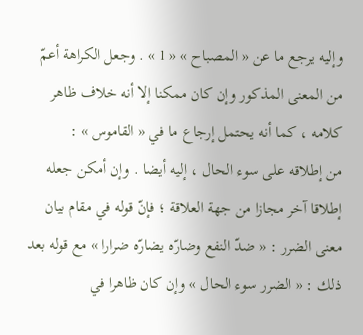وإليه يرجع ما عن « المصباح » « 1 » . وجعل الكراهة أعمّ من المعنى المذكور وإن كان ممكنا إلا أنه خلاف ظاهر كلامه ، كما أنه يحتمل إرجاع ما في « القاموس » :
من إطلاقه على سوء الحال ، إليه أيضا . وإن أمكن جعله إطلاقا آخر مجازا من جهة العلاقة ؛ فإنّ قوله في مقام بيان معنى الضرر : « ضدّ النفع وضارّه يضارّه ضرارا » مع قوله بعد ذلك : « الضرر سوء الحال » وإن كان ظاهرا في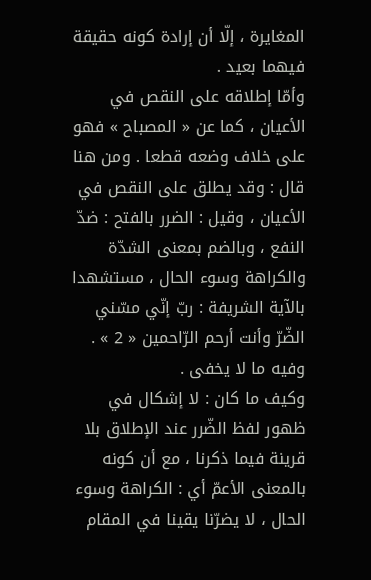المغايرة ، إلّا أن إرادة كونه حقيقة فيهما بعيد .
وأمّا إطلاقه على النقص في الأعيان ، كما عن « المصباح » فهو على خلاف وضعه قطعا . ومن هنا قال : وقد يطلق على النقص في الأعيان ، وقيل : الضرر بالفتح : ضدّ النفع ، وبالضم بمعنى الشدّة والكراهة وسوء الحال ، مستشهدا بالآية الشريفة : ربّ إنّي مسّني الضّرّ وأنت أرحم الرّاحمين « 2 » .
وفيه ما لا يخفى .
وكيف ما كان : لا إشكال في ظهور لفظ الضّرر عند الإطلاق بلا قرينة فيما ذكرنا ، مع أن كونه بالمعنى الأعمّ أي : الكراهة وسوء الحال ، لا يضرّنا يقينا في المقام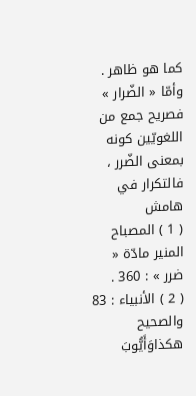كما هو ظاهر .
وأمّا « الضّرار » فصريح جمع من اللغويّين كونه بمعنى الضّرر ، فالتكرار في
هامش
( 1 ) المصباح المنير مادّة « ضرر » : 360 .
( 2 ) الأنبياء : 83 والصحيح هكذاوَأَيُّوبَ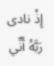إِذْ نادى رَبَّهُ أَنِّي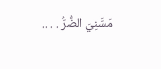مَسَّنِيَ الضُّرُّ . . ..